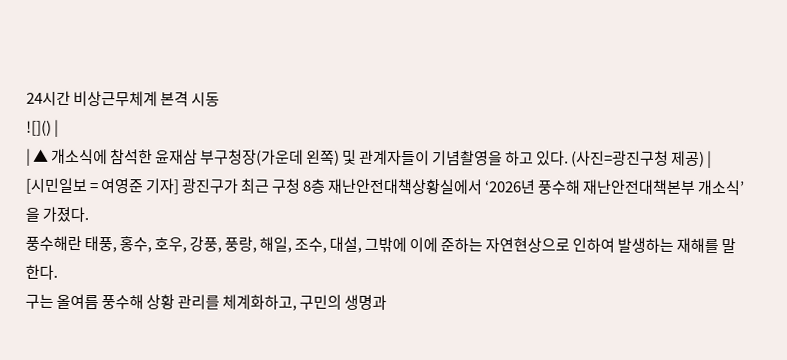24시간 비상근무체계 본격 시동
![]() |
| ▲ 개소식에 참석한 윤재삼 부구청장(가운데 왼쪽) 및 관계자들이 기념촬영을 하고 있다. (사진=광진구청 제공) |
[시민일보 = 여영준 기자] 광진구가 최근 구청 8층 재난안전대책상황실에서 ‘2026년 풍수해 재난안전대책본부 개소식’을 가졌다.
풍수해란 태풍, 홍수, 호우, 강풍, 풍랑, 해일, 조수, 대설, 그밖에 이에 준하는 자연현상으로 인하여 발생하는 재해를 말한다.
구는 올여름 풍수해 상황 관리를 체계화하고, 구민의 생명과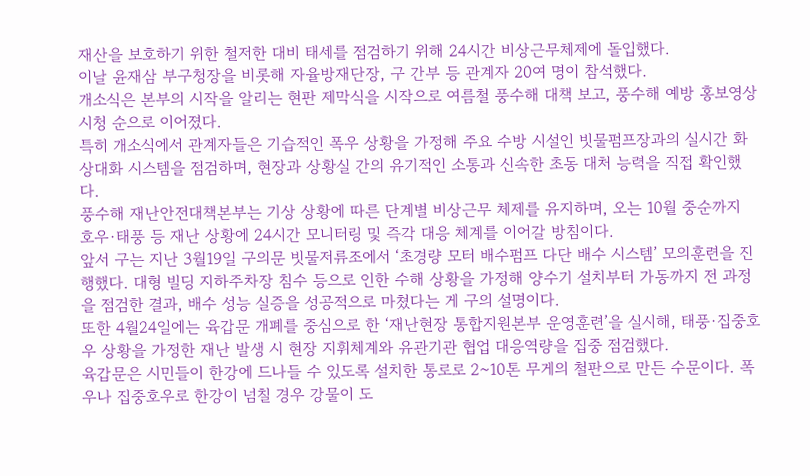재산을 보호하기 위한 철저한 대비 태세를 점검하기 위해 24시간 비상근무체제에 돌입했다.
이날 윤재삼 부구청장을 비롯해 자율방재단장, 구 간부 등 관계자 20여 명이 참석했다.
개소식은 본부의 시작을 알리는 현판 제막식을 시작으로 여름철 풍수해 대책 보고, 풍수해 예방 홍보영상 시청 순으로 이어졌다.
특히 개소식에서 관계자들은 기습적인 폭우 상황을 가정해 주요 수방 시설인 빗물펌프장과의 실시간 화상대화 시스템을 점검하며, 현장과 상황실 간의 유기적인 소통과 신속한 초동 대처 능력을 직접 확인했다.
풍수해 재난안전대책본부는 기상 상황에 따른 단계별 비상근무 체제를 유지하며, 오는 10월 중순까지 호우·태풍 등 재난 상황에 24시간 모니터링 및 즉각 대응 체계를 이어갈 방침이다.
앞서 구는 지난 3월19일 구의문 빗물저류조에서 ‘초경량 모터 배수펌프 다단 배수 시스템’ 모의훈련을 진행했다. 대형 빌딩 지하주차장 침수 등으로 인한 수해 상황을 가정해 양수기 설치부터 가동까지 전 과정을 점검한 결과, 배수 성능 실증을 성공적으로 마쳤다는 게 구의 설명이다.
또한 4월24일에는 육갑문 개폐를 중심으로 한 ‘재난현장 통합지원본부 운영훈련’을 실시해, 태풍·집중호우 상황을 가정한 재난 발생 시 현장 지휘체계와 유관기관 협업 대응역량을 집중 점검했다.
육갑문은 시민들이 한강에 드나들 수 있도록 설치한 통로로 2~10톤 무게의 철판으로 만든 수문이다. 폭우나 집중호우로 한강이 넘칠 경우 강물이 도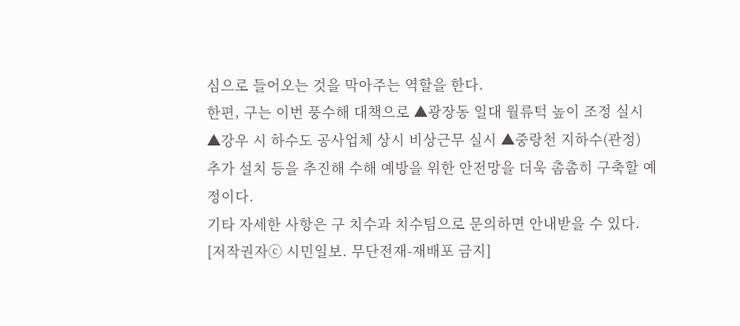심으로 들어오는 것을 막아주는 역할을 한다.
한편, 구는 이번 풍수해 대책으로 ▲광장동 일대 월류턱 높이 조정 실시 ▲강우 시 하수도 공사업체 상시 비상근무 실시 ▲중랑천 지하수(관정) 추가 설치 등을 추진해 수해 예방을 위한 안전망을 더욱 촘촘히 구축할 예정이다.
기타 자세한 사항은 구 치수과 치수팀으로 문의하면 안내받을 수 있다.
[저작권자ⓒ 시민일보. 무단전재-재배포 금지]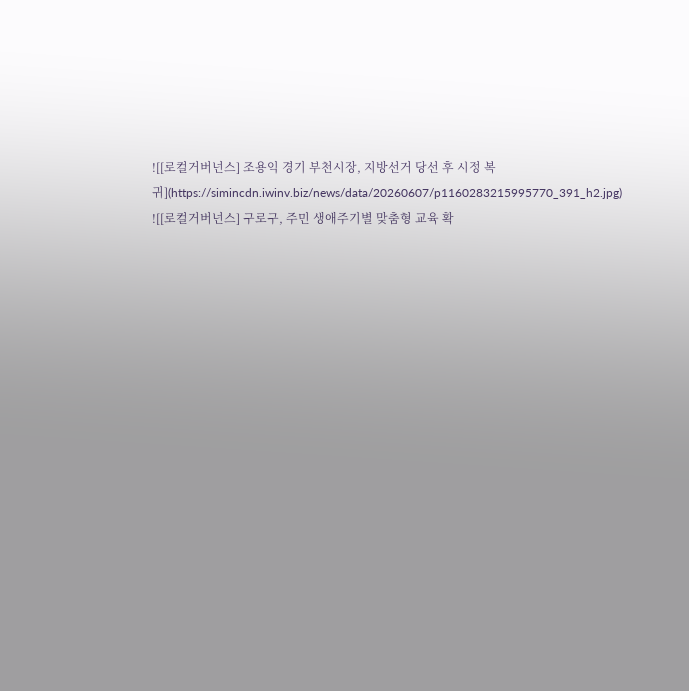![[로컬거버넌스] 조용익 경기 부천시장, 지방선거 당선 후 시정 복귀](https://simincdn.iwinv.biz/news/data/20260607/p1160283215995770_391_h2.jpg)
![[로컬거버넌스] 구로구, 주민 생애주기별 맞춤형 교육 확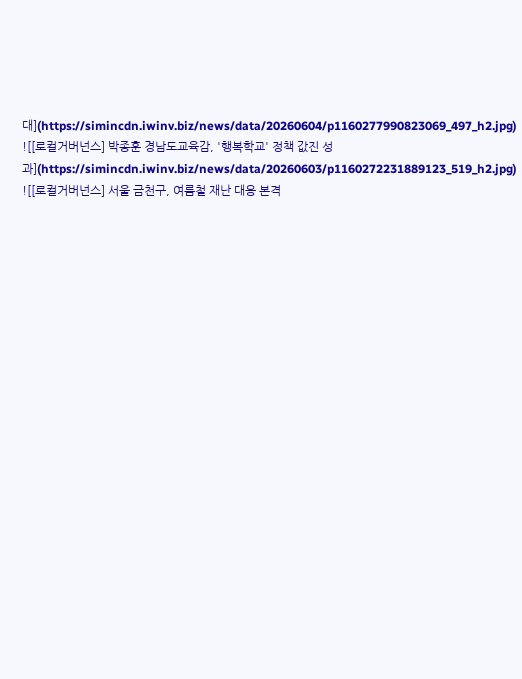대](https://simincdn.iwinv.biz/news/data/20260604/p1160277990823069_497_h2.jpg)
![[로컬거버넌스] 박종훈 경남도교육감, '행복학교' 정책 값진 성과](https://simincdn.iwinv.biz/news/data/20260603/p1160272231889123_519_h2.jpg)
![[로컬거버넌스] 서울 금천구, 여름철 재난 대응 본격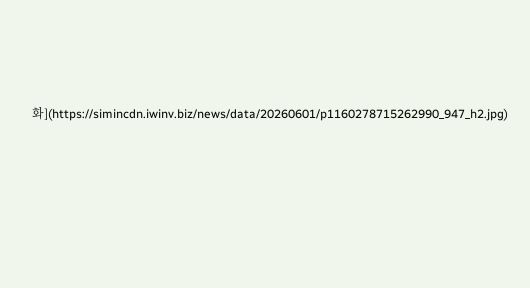화](https://simincdn.iwinv.biz/news/data/20260601/p1160278715262990_947_h2.jpg)